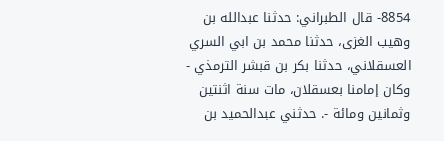8854- قال الطبراني: حدثنا عبدالله بن وهيب الغزى، حدثنا محمد بن ابي السري العسقلاني، حدثنا بكر بن قبشر الترمذي - وكان إمامنا بعسقلان، مات سنة اثنتين وثمانين ومائة -. حدثني عبدالحميد بن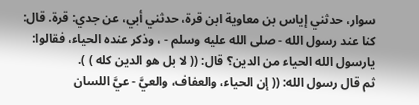سوار، حدثني إياس بن معاوية ابن قرة، حدثني أبي، عن جدي: قرة. قال: كنا عند رسول الله - صلى الله عليه وسلم - ، وذكر عنده الحياء، فقالوا: يارسول الله الحياء من الدين؟ قال: (( لا بل هو الدين كله ) ).
ثم قال رسول الله: (( إن الحياء، والعفاف، والعيَّ - عيَّ اللسان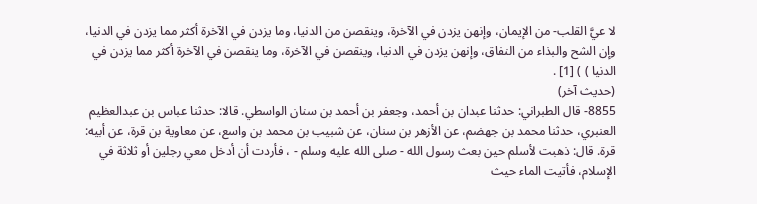لا عيَّ القلب- من الإيمان، وإنهن يزدن في الآخرة، وينقصن من الدنيا، وما يزدن في الآخرة أكثر مما يزدن في الدنيا، وإن الشح والبذاء من النفاق، وإنهن يزدن في الدنيا، وينقصن في الآخرة، وما ينقصن في الآخرة أكثر مما يزدن في الدنيا ) ) [1] .
(حديث آخر)
8855- قال الطبراني: حدثنا عبدان بن أحمد، وجعفر بن أحمد بن سنان الواسطي. قالا: حدثنا عباس بن عبدالعظيم العنبري، حدثنا محمد بن جهضم، عن الأزهر بن سنان، عن شبيب بن محمد بن واسع، عن معاوية بن قرة، عن أبيه: قرة. قال: ذهبت لأسلم حين بعث رسول الله - صلى الله عليه وسلم - ، فأردت أن أدخل معي رجلين أو ثلاثة في الإسلام، فأتيت الماء حيث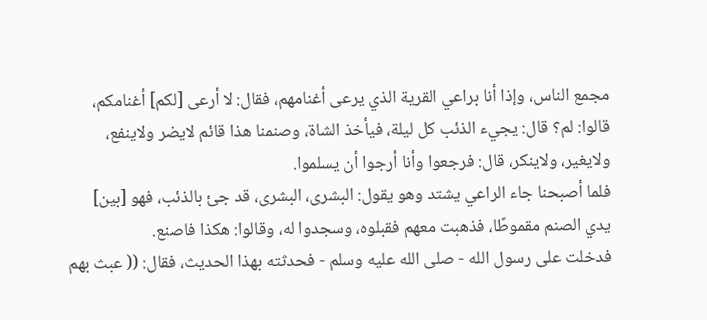مجمع الناس، وإذا أنا براعي القرية الذي يرعى أغنامهم، فقال: لا أرعى [لكم] أغنامكم، قالوا: لم؟ قال: يجيء الذئب كل ليلة، فيأخذ الشاة، وصنمنا هذا قائم لايضر ولاينفع، ولايغير، ولاينكر، قال: فرجعوا وأنا أرجوا أن يسلموا.
فلما أصبحنا جاء الراعي يشتد وهو يقول: البشرى، البشرى، قد جئ بالذئب، فهو [بين] يدي الصنم مقموطًا، فذهبت معهم فقبلوه، وسجدوا له، وقالوا: هكذا فاصنع.
فدخلت على رسول الله - صلى الله عليه وسلم - فحدثته بهذا الحديث، فقال: (( عبث بهم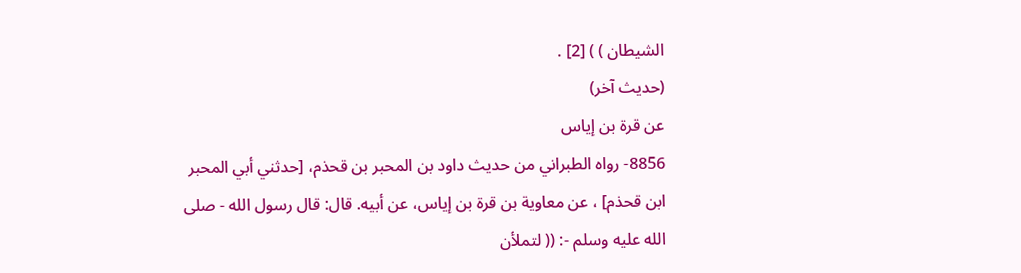الشيطان ) ) [2] .
(حديث آخر)
عن قرة بن إياس
8856- رواه الطبراني من حديث داود بن المحبر بن قحذم، [حدثني أبي المحبر ابن قحذم] ، عن معاوية بن قرة بن إياس، عن أبيه. قال: قال رسول الله - صلى الله عليه وسلم -: (( لتملأن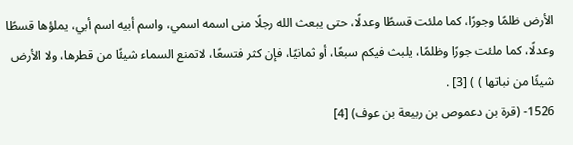الأرض ظلمًا وجورًا، كما ملئت قسطًا وعدلًا، حتى يبعث الله رجلًا منى اسمه اسمي، واسم أبيه اسم أبي، يملؤها قسطًا وعدلًا، كما ملئت جورًا وظلمًا، يلبث فيكم سبعًا، أو ثمانيًا، فإن كثر فتسعًا، لاتمنع السماء شيئًا من قطرها، ولا الأرض شيئًا من نباتها ) ) [3] .
1526- (قرة بن دعموص بن ربيعة بن عوف) [4]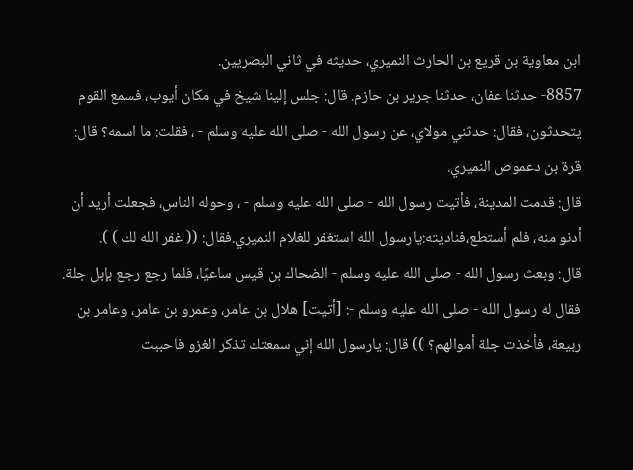ابن معاوية بن قريع بن الحارث النميري، حديثه في ثاني البصريين.
8857- حدثنا عفان، حدثنا جرير بن حازم. قال: جلس إلينا شيخ في مكان أيوب، فسمع القوم يتحدثون، فقال: حدثني مولاي، عن رسول الله - صلى الله عليه وسلم - ، فقلت: ما اسمه؟ قال: قرة بن دعموص النميري.
قال: قدمت المدينة، فأتيت رسول الله - صلى الله عليه وسلم - ، وحوله الناس، فجعلت أريد أن أدنو منه، فلم أستطع،فناديته:يارسول الله استغفر للغلام النميري.فقال: (( غفر الله لك ) ).
قال: وبعث رسول الله - صلى الله عليه وسلم - الضحاك بن قيس ساعيًا، فلما رجع رجع بإبل جلة. فقال له رسول الله - صلى الله عليه وسلم -: [أتيت] هلال بن عامر، وعمرو بن عامر، وعامر بن ربيعة، فأخذت جلة أموالهم؟ )) قال: يارسول الله إني سمعتك تذكر الغزو فاحببت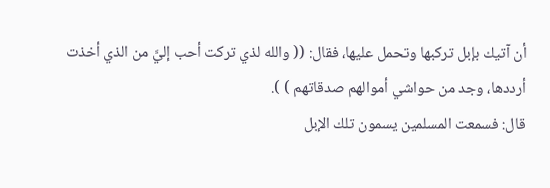أن آتيك بإبل تركبها وتحمل عليها، فقال: (( والله لذي تركت أحب إليَّ من الذي أخذت أرددها، وجد من حواشي أموالهم صدقاتهم ) ).
قال: فسمعت المسلمين يسمون تلك الإبل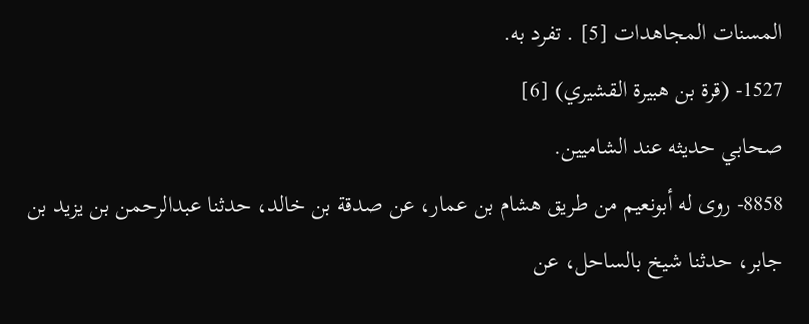المسنات المجاهدات [5] . تفرد به.
1527- (قرة بن هبيرة القشيري) [6]
صحابي حديثه عند الشاميين.
8858- روى له أبونعيم من طريق هشام بن عمار، عن صدقة بن خالد، حدثنا عبدالرحمن بن يزيد بن جابر، حدثنا شيخ بالساحل، عن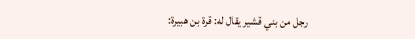رجل من بني قشير يقال له: قرة بن هبيرة: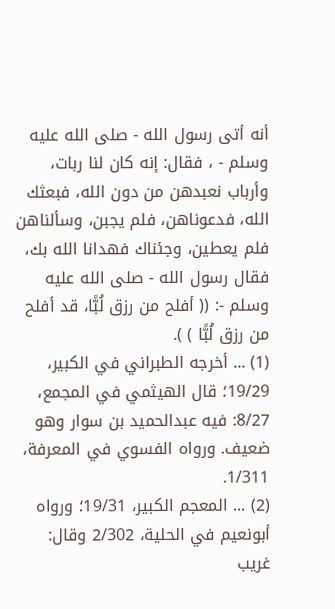أنه أتى رسول الله - صلى الله عليه وسلم - ، فقال: إنه كان لنا ربات، وأرباب نعبدهن من دون الله، فبعثك الله، فدعوناهن، فلم يجبن، وسألناهن فلم يعطين، وجئناك فهدانا الله بك، فقال رسول الله - صلى الله عليه وسلم -: (( أفلح من رزق لُبًّا، قد أفلح من رزق لُبًّا ) ).
(1) ... أخرجه الطبراني في الكبير، 19/29؛ قال الهيثمي في المجمع، 8/27: فيه عبدالحميد بن سوار وهو ضعيف. ورواه الفسوي في المعرفة، 1/311.
(2) ... المعجم الكبير، 19/31؛ ورواه أبونعيم في الحلية، 2/302 وقال: غريب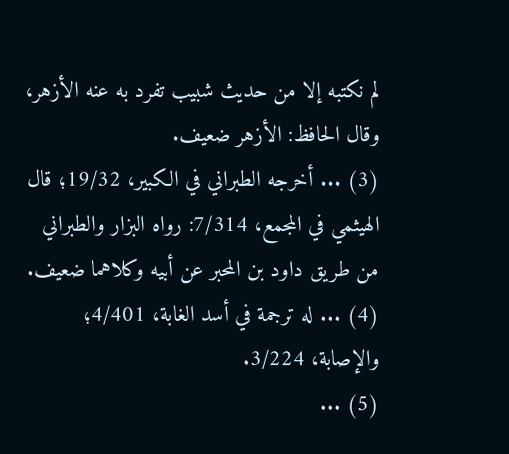لم نكتبه إلا من حديث شبيب تفرد به عنه الأزهر، وقال الحافظ: الأزهر ضعيف.
(3) ... أخرجه الطبراني في الكبير، 19/32؛ قال الهيثمي في المجمع، 7/314: رواه البزار والطبراني من طريق داود بن المحبر عن أبيه وكلاهما ضعيف.
(4) ... له ترجمة في أسد الغابة، 4/401؛ والإصابة، 3/224.
(5) ...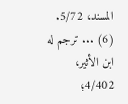المسند، 5/72.
(6) ... ترجم له ابن الأثير، 4/402؛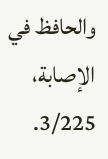والحافظ في الإصابة، 3/225.